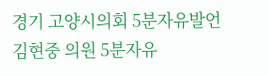경기 고양시의회 5분자유발언
김현중 의원 5분자유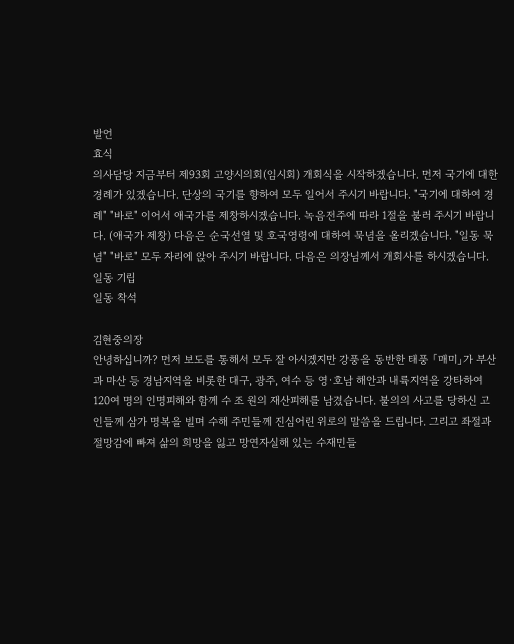발언
효식
의사담당 지금부터 제93회 고양시의회(임시회) 개회식을 시작하겠습니다. 먼저 국기에 대한 경례가 있겠습니다. 단상의 국기를 향하여 모두 일어서 주시기 바랍니다. "국기에 대하여 경례" "바로" 이어서 애국가를 제창하시겠습니다. 녹음전주에 따라 1절을 불러 주시기 바랍니다. (애국가 제창) 다음은 순국선열 및 호국영령에 대하여 묵념을 올리겠습니다. "일동 묵념" "바로" 모두 자리에 앉아 주시기 바랍니다. 다음은 의장님께서 개회사를 하시겠습니다.
일동 기립
일동 착석

김현중의장
안녕하십니까? 먼저 보도를 통해서 모두 잘 아시겠지만 강풍을 동반한 태풍 「매미」가 부산과 마산 등 경남지역을 비롯한 대구, 광주, 여수 등 영·호남 해안과 내륙지역을 강타하여 120여 명의 인명피해와 함께 수 조 원의 재산피해를 남겼습니다. 불의의 사고를 당하신 고인들께 삼가 명복을 빌며 수해 주민들께 진심어린 위로의 말씀을 드립니다. 그리고 좌절과 절망감에 빠져 삶의 희망을 잃고 망연자실해 있는 수재민들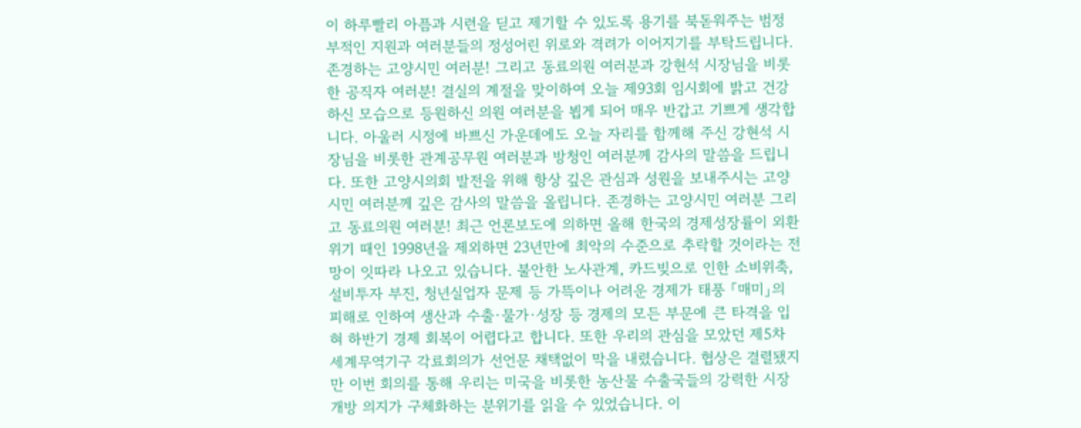이 하루빨리 아픔과 시련을 딛고 제기할 수 있도록 용기를 북돋워주는 범정부적인 지원과 여러분들의 정성어린 위로와 격려가 이어지기를 부탁드립니다. 존경하는 고양시민 여러분! 그리고 동료의원 여러분과 강현석 시장님을 비롯한 공직자 여러분! 결실의 계절을 맞이하여 오늘 제93회 임시회에 밝고 건강하신 모습으로 등원하신 의원 여러분을 뵙게 되어 매우 반갑고 기쁘게 생각합니다. 아울러 시정에 바쁘신 가운데에도 오늘 자리를 함께해 주신 강현석 시장님을 비롯한 관계공무원 여러분과 방청인 여러분께 감사의 말씀을 드립니다. 또한 고양시의회 발전을 위해 항상 깊은 관심과 성원을 보내주시는 고양시민 여러분께 깊은 감사의 말씀을 올립니다. 존경하는 고양시민 여러분 그리고 동료의원 여러분! 최근 언론보도에 의하면 올해 한국의 경제성장률이 외환위기 때인 1998년을 제외하면 23년만에 최악의 수준으로 추락할 것이라는 전망이 잇따라 나오고 있습니다. 불안한 노사관계, 카드빚으로 인한 소비위축, 설비투자 부진, 청년실업자 문제 등 가뜩이나 어려운 경제가 태풍 「매미」의 피해로 인하여 생산과 수출·물가·성장 등 경제의 모든 부문에 큰 타격을 입혀 하반기 경제 회복이 어렵다고 합니다. 또한 우리의 관심을 모았던 제5차 세계무역기구 각료회의가 선언문 채택없이 막을 내렸습니다. 협상은 결렬됐지만 이번 회의를 통해 우리는 미국을 비롯한 농산물 수출국들의 강력한 시장개방 의지가 구체화하는 분위기를 읽을 수 있었습니다. 이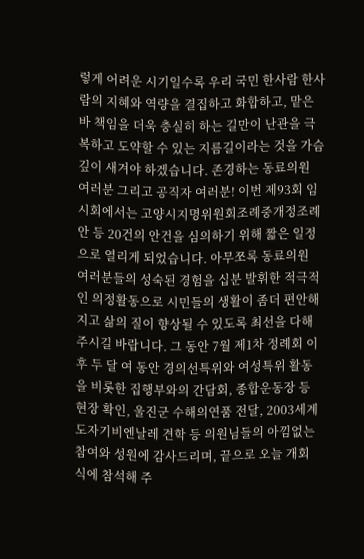렇게 어려운 시기일수록 우리 국민 한사람 한사람의 지혜와 역량을 결집하고 화합하고, 맡은 바 책임을 더욱 충실히 하는 길만이 난관을 극복하고 도약할 수 있는 지름길이라는 것을 가슴깊이 새겨야 하겠습니다. 존경하는 동료의원 여러분 그리고 공직자 여러분! 이번 제93회 임시회에서는 고양시지명위원회조례중개정조례안 등 20건의 안건을 심의하기 위해 짧은 일정으로 열리게 되었습니다. 아무쪼록 동료의원 여러분들의 성숙된 경험을 십분 발휘한 적극적인 의정활동으로 시민들의 생활이 좀더 편안해지고 삶의 질이 향상될 수 있도록 최선을 다해 주시길 바랍니다. 그 동안 7월 제1차 정례회 이후 두 달 여 동안 경의선특위와 여성특위 활동을 비롯한 집행부와의 간담회, 종합운동장 등 현장 확인, 울진군 수해의연품 전달, 2003세계도자기비엔날레 견학 등 의원님들의 아낌없는 참여와 성원에 감사드리며, 끝으로 오늘 개회식에 참석해 주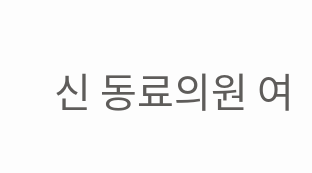신 동료의원 여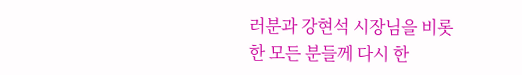러분과 강현석 시장님을 비롯한 모든 분들께 다시 한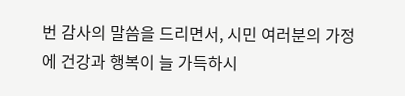번 감사의 말씀을 드리면서, 시민 여러분의 가정에 건강과 행복이 늘 가득하시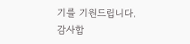기를 기원드립니다. 감사합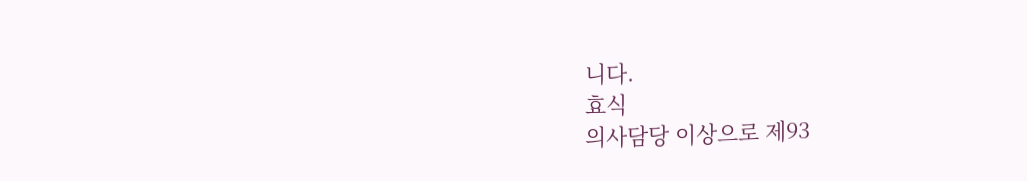니다.
효식
의사담당 이상으로 제93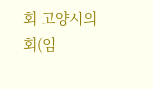회 고양시의회(임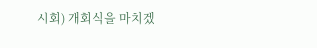시회) 개회식을 마치겠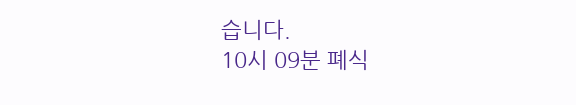습니다.
10시 09분 폐식